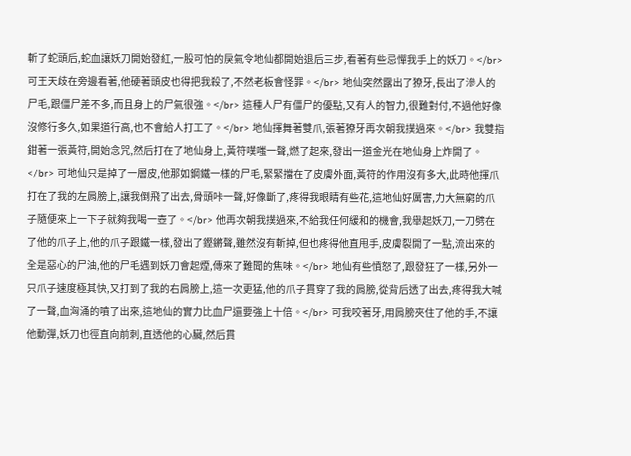斬了蛇頭后,蛇血讓妖刀開始發紅,一股可怕的戾氣令地仙都開始退后三步,看著有些忌憚我手上的妖刀。</br> 可王天歧在旁邊看著,他硬著頭皮也得把我殺了,不然老板會怪罪。</br> 地仙突然露出了獠牙,長出了滲人的尸毛,跟僵尸差不多,而且身上的尸氣很強。</br> 這種人尸有僵尸的優點,又有人的智力,很難對付,不過他好像沒修行多久,如果道行高,也不會給人打工了。</br> 地仙揮舞著雙爪,張著獠牙再次朝我撲過來。</br> 我雙指鉗著一張黃符,開始念咒,然后打在了地仙身上,黃符噗嗤一聲,燃了起來,發出一道金光在地仙身上炸開了。</br> 可地仙只是掉了一層皮,他那如鋼鐵一樣的尸毛,緊緊擋在了皮膚外面,黃符的作用沒有多大,此時他揮爪打在了我的左肩膀上,讓我倒飛了出去,骨頭咔一聲,好像斷了,疼得我眼睛有些花,這地仙好厲害,力大無窮的爪子隨便來上一下子就夠我喝一壺了。</br> 他再次朝我撲過來,不給我任何緩和的機會,我舉起妖刀,一刀劈在了他的爪子上,他的爪子跟鐵一樣,發出了鏗鏘聲,雖然沒有斬掉,但也疼得他直甩手,皮膚裂開了一點,流出來的全是惡心的尸油,他的尸毛遇到妖刀會起煙,傳來了難聞的焦味。</br> 地仙有些憤怒了,跟發狂了一樣,另外一只爪子速度極其快,又打到了我的右肩膀上,這一次更猛,他的爪子貫穿了我的肩膀,從背后透了出去,疼得我大喊了一聲,血洶涌的噴了出來,這地仙的實力比血尸還要強上十倍。</br> 可我咬著牙,用肩膀夾住了他的手,不讓他動彈,妖刀也徑直向前刺,直透他的心臟,然后貫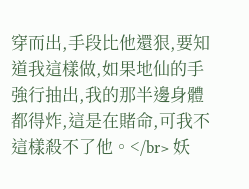穿而出,手段比他還狠,要知道我這樣做,如果地仙的手強行抽出,我的那半邊身體都得炸,這是在賭命,可我不這樣殺不了他。</br> 妖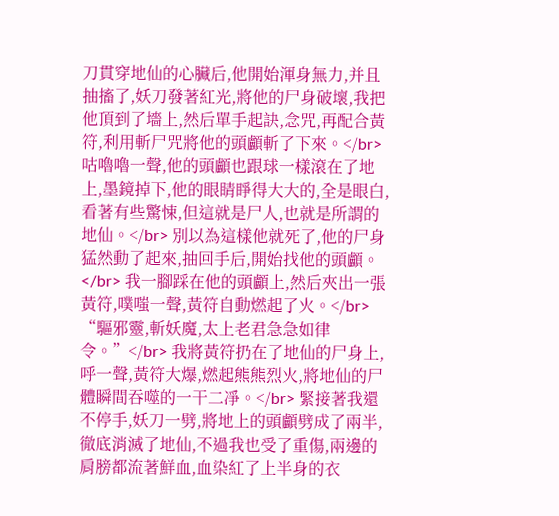刀貫穿地仙的心臟后,他開始渾身無力,并且抽搐了,妖刀發著紅光,將他的尸身破壞,我把他頂到了墻上,然后單手起訣,念咒,再配合黃符,利用斬尸咒將他的頭顱斬了下來。</br> 咕嚕嚕一聲,他的頭顱也跟球一樣滾在了地上,墨鏡掉下,他的眼睛睜得大大的,全是眼白,看著有些驚悚,但這就是尸人,也就是所謂的地仙。</br> 別以為這樣他就死了,他的尸身猛然動了起來,抽回手后,開始找他的頭顱。</br> 我一腳踩在他的頭顱上,然后夾出一張黃符,噗嗤一聲,黃符自動燃起了火。</br> “驅邪靈,斬妖魔,太上老君急急如律令。”</br> 我將黃符扔在了地仙的尸身上,呼一聲,黃符大爆,燃起熊熊烈火,將地仙的尸體瞬間吞噬的一干二凈。</br> 緊接著我還不停手,妖刀一劈,將地上的頭顱劈成了兩半,徹底消滅了地仙,不過我也受了重傷,兩邊的肩膀都流著鮮血,血染紅了上半身的衣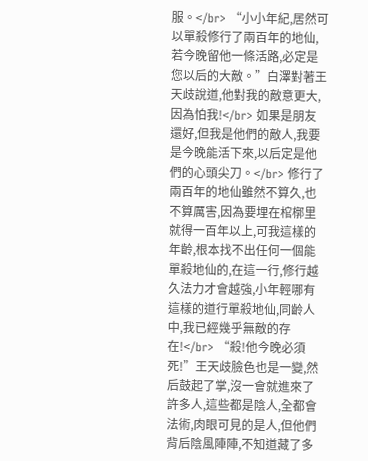服。</br> “小小年紀,居然可以單殺修行了兩百年的地仙,若今晚留他一條活路,必定是您以后的大敵。”白澤對著王天歧說道,他對我的敵意更大,因為怕我!</br> 如果是朋友還好,但我是他們的敵人,我要是今晚能活下來,以后定是他們的心頭尖刀。</br> 修行了兩百年的地仙雖然不算久,也不算厲害,因為要埋在棺槨里就得一百年以上,可我這樣的年齡,根本找不出任何一個能單殺地仙的,在這一行,修行越久法力才會越強,小年輕哪有這樣的道行單殺地仙,同齡人中,我已經幾乎無敵的存在!</br> “殺!他今晚必須死!”王天歧臉色也是一變,然后鼓起了掌,沒一會就進來了許多人,這些都是陰人,全都會法術,肉眼可見的是人,但他們背后陰風陣陣,不知道藏了多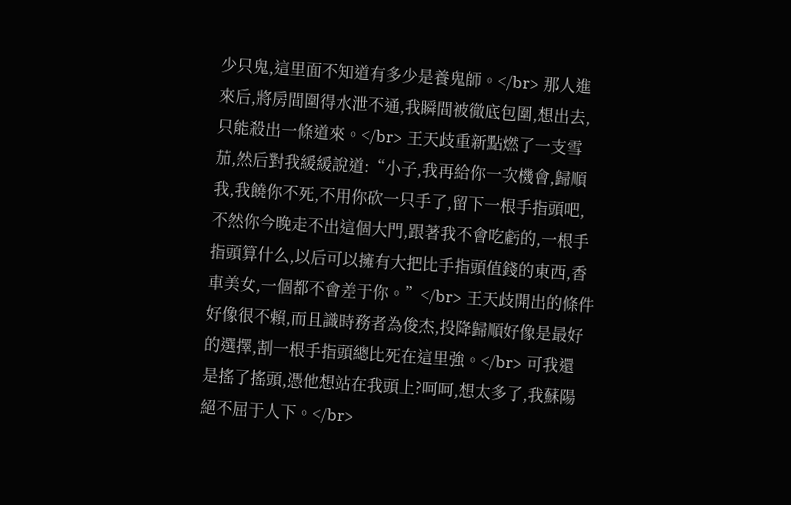少只鬼,這里面不知道有多少是養鬼師。</br> 那人進來后,將房間圍得水泄不通,我瞬間被徹底包圍,想出去,只能殺出一條道來。</br> 王天歧重新點燃了一支雪茄,然后對我緩緩說道:“小子,我再給你一次機會,歸順我,我饒你不死,不用你砍一只手了,留下一根手指頭吧,不然你今晚走不出這個大門,跟著我不會吃虧的,一根手指頭算什么,以后可以擁有大把比手指頭值錢的東西,香車美女,一個都不會差于你。”</br> 王天歧開出的條件好像很不賴,而且識時務者為俊杰,投降歸順好像是最好的選擇,割一根手指頭總比死在這里強。</br> 可我還是搖了搖頭,憑他想站在我頭上?呵呵,想太多了,我蘇陽絕不屈于人下。</br>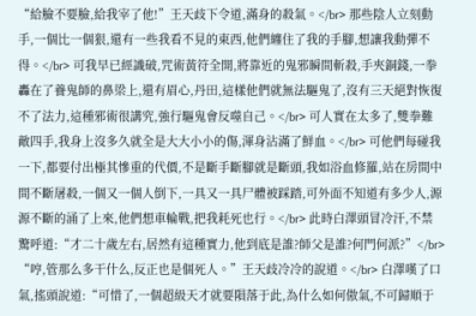“給臉不要臉,給我宰了他!”王天歧下令道,滿身的殺氣。</br> 那些陰人立刻動手,一個比一個狠,還有一些我看不見的東西,他們纏住了我的手腳,想讓我動彈不得。</br> 可我早已經識破,咒術黃符全開,將靠近的鬼邪瞬間斬殺,手夾銅錢,一拳轟在了養鬼師的鼻梁上,還有眉心,丹田,這樣他們就無法驅鬼了,沒有三天絕對恢復不了法力,這種邪術很講究,強行驅鬼會反噬自己。</br> 可人實在太多了,雙拳難敵四手,我身上沒多久就全是大大小小的傷,渾身沾滿了鮮血。</br> 可他們每碰我一下,都要付出極其慘重的代價,不是斷手斷腳就是斷頭,我如浴血修羅,站在房間中間不斷屠殺,一個又一個人倒下,一具又一具尸體被踩踏,可外面不知道有多少人,源源不斷的涌了上來,他們想車輪戰,把我耗死也行。</br> 此時白澤頭冒冷汗,不禁驚呼道:“才二十歲左右,居然有這種實力,他到底是誰?師父是誰?何門何派?”</br> “哼,管那么多干什么,反正也是個死人。”王天歧冷冷的說道。</br> 白澤嘆了口氣,搖頭說道:“可惜了,一個超級天才就要隕落于此,為什么如何傲氣,不可歸順于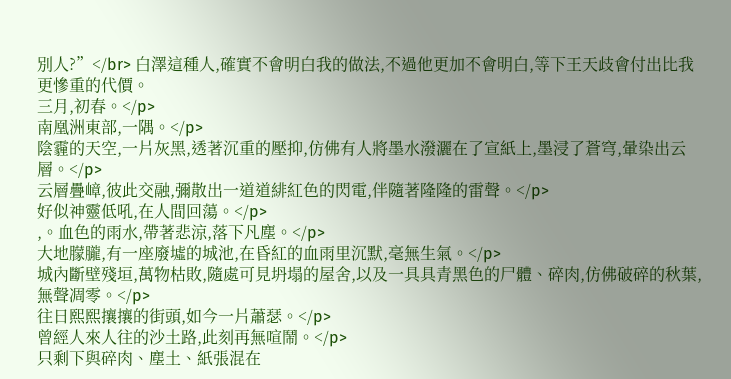別人?”</br> 白澤這種人,確實不會明白我的做法,不過他更加不會明白,等下王天歧會付出比我更慘重的代價。
三月,初春。</p>
南凰洲東部,一隅。</p>
陰霾的天空,一片灰黑,透著沉重的壓抑,仿佛有人將墨水潑灑在了宣紙上,墨浸了蒼穹,暈染出云層。</p>
云層疊嶂,彼此交融,彌散出一道道緋紅色的閃電,伴隨著隆隆的雷聲。</p>
好似神靈低吼,在人間回蕩。</p>
,。血色的雨水,帶著悲涼,落下凡塵。</p>
大地朦朧,有一座廢墟的城池,在昏紅的血雨里沉默,毫無生氣。</p>
城內斷壁殘垣,萬物枯敗,隨處可見坍塌的屋舍,以及一具具青黑色的尸體、碎肉,仿佛破碎的秋葉,無聲凋零。</p>
往日熙熙攘攘的街頭,如今一片蕭瑟。</p>
曾經人來人往的沙土路,此刻再無喧鬧。</p>
只剩下與碎肉、塵土、紙張混在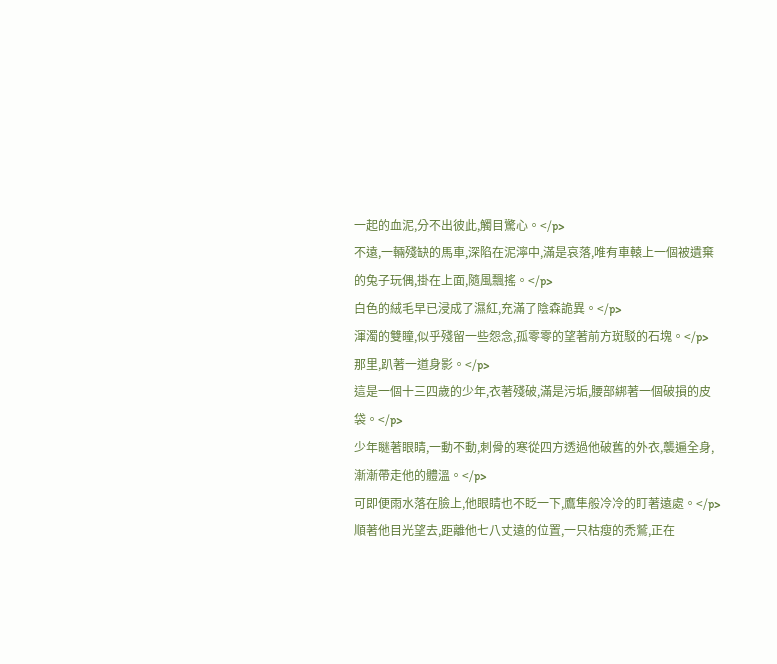一起的血泥,分不出彼此,觸目驚心。</p>
不遠,一輛殘缺的馬車,深陷在泥濘中,滿是哀落,唯有車轅上一個被遺棄的兔子玩偶,掛在上面,隨風飄搖。</p>
白色的絨毛早已浸成了濕紅,充滿了陰森詭異。</p>
渾濁的雙瞳,似乎殘留一些怨念,孤零零的望著前方斑駁的石塊。</p>
那里,趴著一道身影。</p>
這是一個十三四歲的少年,衣著殘破,滿是污垢,腰部綁著一個破損的皮袋。</p>
少年瞇著眼睛,一動不動,刺骨的寒從四方透過他破舊的外衣,襲遍全身,漸漸帶走他的體溫。</p>
可即便雨水落在臉上,他眼睛也不眨一下,鷹隼般冷冷的盯著遠處。</p>
順著他目光望去,距離他七八丈遠的位置,一只枯瘦的禿鷲,正在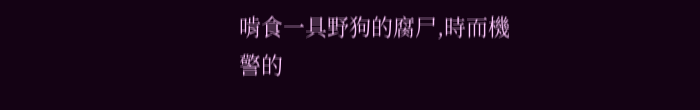啃食一具野狗的腐尸,時而機警的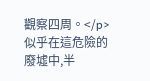觀察四周。</p>
似乎在這危險的廢墟中,半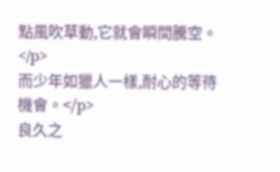點風吹草動,它就會瞬間騰空。</p>
而少年如獵人一樣,耐心的等待機會。</p>
良久之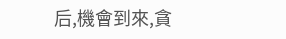后,機會到來,貪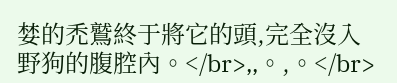婪的禿鷲終于將它的頭,完全沒入野狗的腹腔內。</br>,,。,。</br>